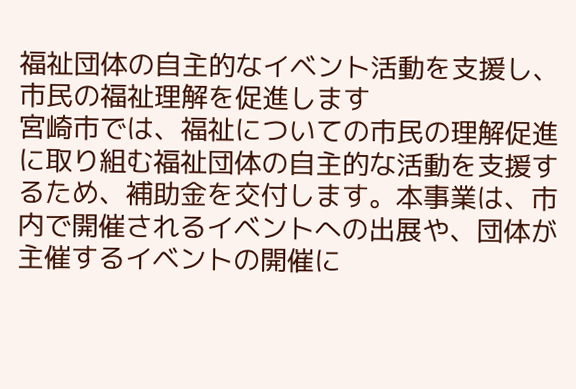福祉団体の自主的なイベント活動を支援し、市民の福祉理解を促進します
宮崎市では、福祉についての市民の理解促進に取り組む福祉団体の自主的な活動を支援するため、補助金を交付します。本事業は、市内で開催されるイベントへの出展や、団体が主催するイベントの開催に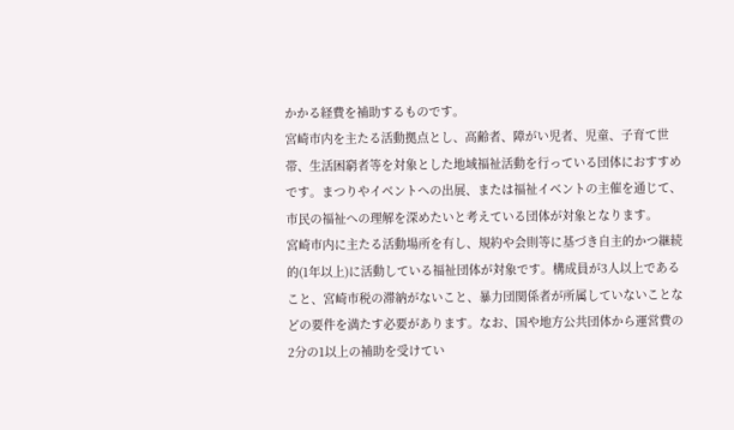かかる経費を補助するものです。
宮崎市内を主たる活動拠点とし、高齢者、障がい児者、児童、子育て世帯、生活困窮者等を対象とした地域福祉活動を行っている団体におすすめです。まつりやイベントへの出展、または福祉イベントの主催を通じて、市民の福祉への理解を深めたいと考えている団体が対象となります。
宮崎市内に主たる活動場所を有し、規約や会則等に基づき自主的かつ継続的(1年以上)に活動している福祉団体が対象です。構成員が3人以上であること、宮崎市税の滞納がないこと、暴力団関係者が所属していないことなどの要件を満たす必要があります。なお、国や地方公共団体から運営費の2分の1以上の補助を受けてい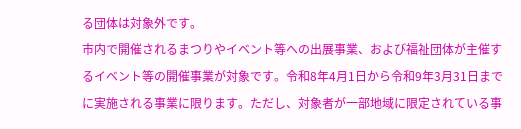る団体は対象外です。
市内で開催されるまつりやイベント等への出展事業、および福祉団体が主催するイベント等の開催事業が対象です。令和8年4月1日から令和9年3月31日までに実施される事業に限ります。ただし、対象者が一部地域に限定されている事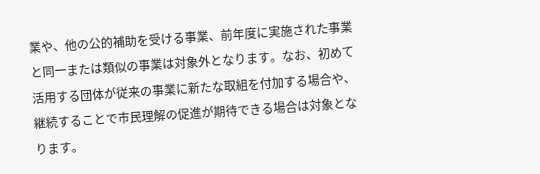業や、他の公的補助を受ける事業、前年度に実施された事業と同一または類似の事業は対象外となります。なお、初めて活用する団体が従来の事業に新たな取組を付加する場合や、継続することで市民理解の促進が期待できる場合は対象となります。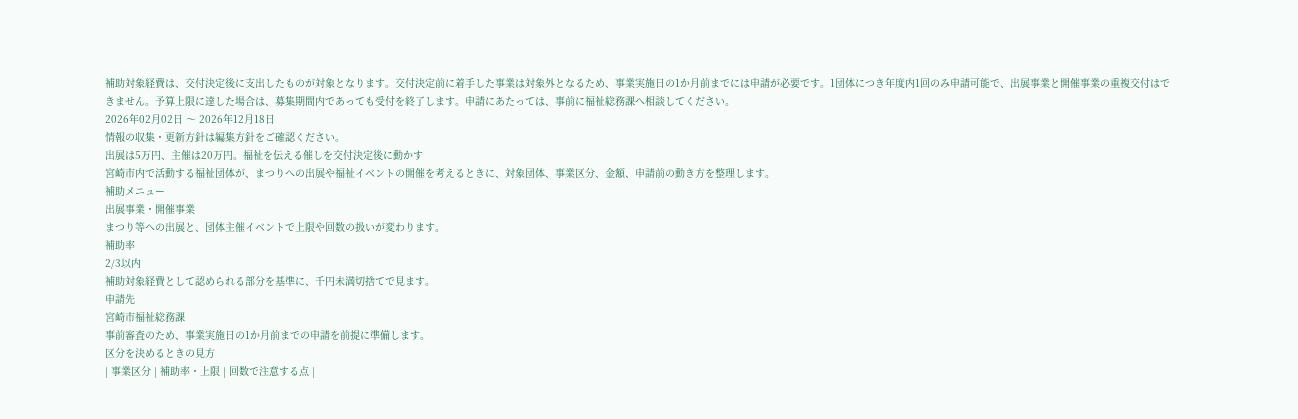補助対象経費は、交付決定後に支出したものが対象となります。交付決定前に着手した事業は対象外となるため、事業実施日の1か月前までには申請が必要です。1団体につき年度内1回のみ申請可能で、出展事業と開催事業の重複交付はできません。予算上限に達した場合は、募集期間内であっても受付を終了します。申請にあたっては、事前に福祉総務課へ相談してください。
2026年02月02日 〜 2026年12月18日
情報の収集・更新方針は編集方針をご確認ください。
出展は5万円、主催は20万円。福祉を伝える催しを交付決定後に動かす
宮崎市内で活動する福祉団体が、まつりへの出展や福祉イベントの開催を考えるときに、対象団体、事業区分、金額、申請前の動き方を整理します。
補助メニュー
出展事業・開催事業
まつり等への出展と、団体主催イベントで上限や回数の扱いが変わります。
補助率
2/3以内
補助対象経費として認められる部分を基準に、千円未満切捨てで見ます。
申請先
宮崎市福祉総務課
事前審査のため、事業実施日の1か月前までの申請を前提に準備します。
区分を決めるときの見方
| 事業区分 | 補助率・上限 | 回数で注意する点 |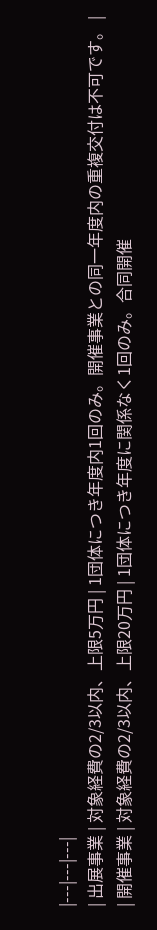|---|---|---|
| 出展事業 | 対象経費の2/3以内、上限5万円 | 1団体につき年度内1回のみ。開催事業との同一年度内の重複交付は不可です。 |
| 開催事業 | 対象経費の2/3以内、上限20万円 | 1団体につき年度に関係なく1回のみ。合同開催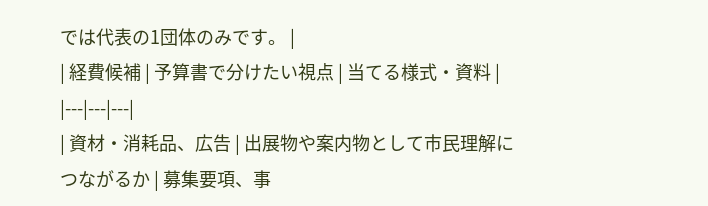では代表の1団体のみです。 |
| 経費候補 | 予算書で分けたい視点 | 当てる様式・資料 |
|---|---|---|
| 資材・消耗品、広告 | 出展物や案内物として市民理解につながるか | 募集要項、事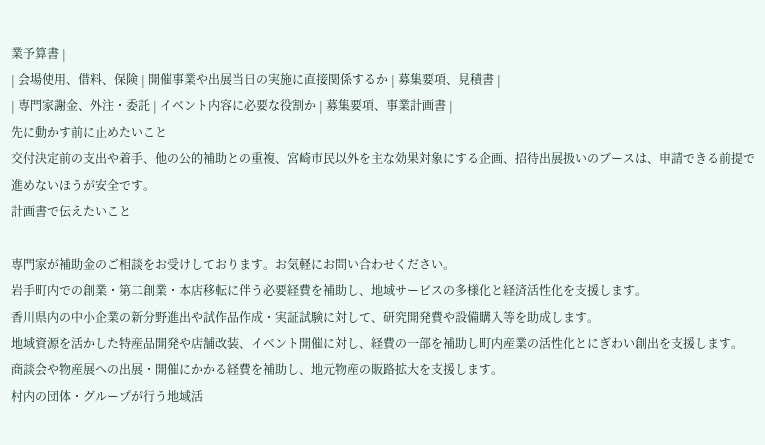業予算書 |
| 会場使用、借料、保険 | 開催事業や出展当日の実施に直接関係するか | 募集要項、見積書 |
| 専門家謝金、外注・委託 | イベント内容に必要な役割か | 募集要項、事業計画書 |
先に動かす前に止めたいこと
交付決定前の支出や着手、他の公的補助との重複、宮崎市民以外を主な効果対象にする企画、招待出展扱いのブースは、申請できる前提で進めないほうが安全です。
計画書で伝えたいこと

専門家が補助金のご相談をお受けしております。お気軽にお問い合わせください。
岩手町内での創業・第二創業・本店移転に伴う必要経費を補助し、地域サービスの多様化と経済活性化を支援します。
香川県内の中小企業の新分野進出や試作品作成・実証試験に対して、研究開発費や設備購入等を助成します。
地域資源を活かした特産品開発や店舗改装、イベント開催に対し、経費の一部を補助し町内産業の活性化とにぎわい創出を支援します。
商談会や物産展への出展・開催にかかる経費を補助し、地元物産の販路拡大を支援します。
村内の団体・グループが行う地域活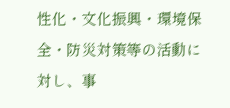性化・文化振興・環境保全・防災対策等の活動に対し、事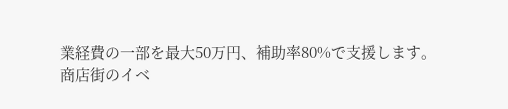業経費の一部を最大50万円、補助率80%で支援します。
商店街のイベ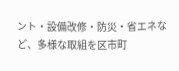ント・設備改修・防災・省エネなど、多様な取組を区市町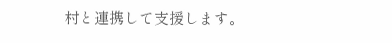村と連携して支援します。